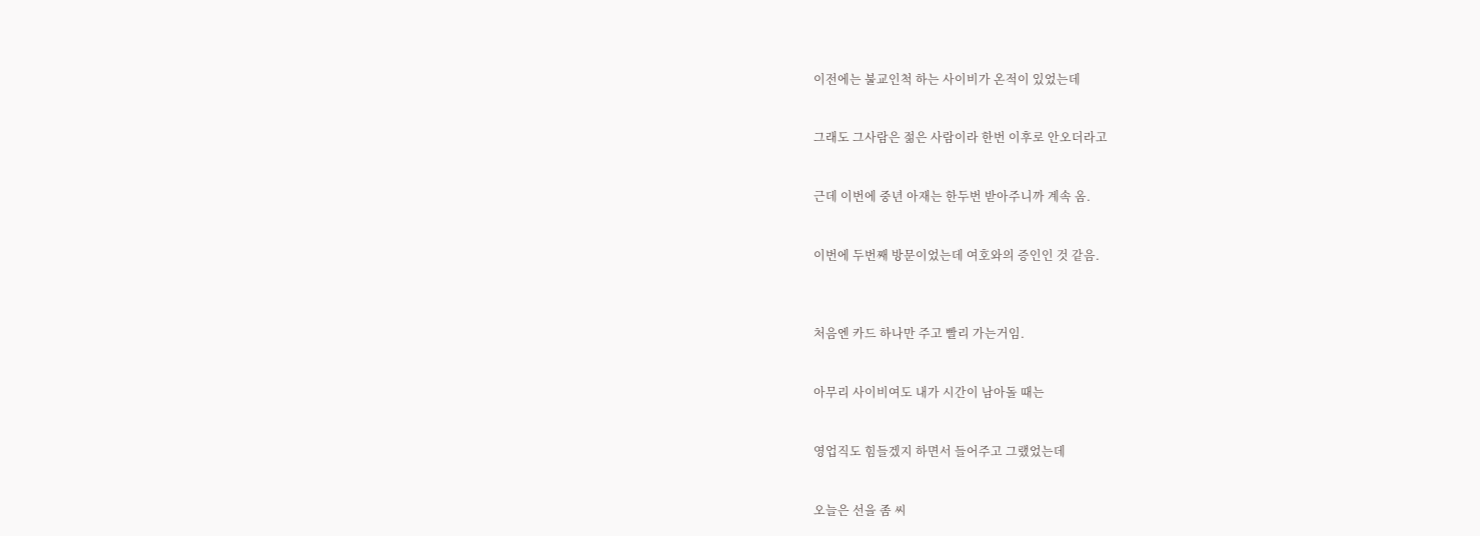이전에는 불교인척 하는 사이비가 온적이 있었는데


그래도 그사람은 젊은 사람이라 한번 이후로 안오더라고


근데 이번에 중년 아재는 한두번 받아주니까 계속 옴.


이번에 두번째 방문이었는데 여호와의 증인인 것 같음.



처음엔 카드 하나만 주고 빨리 가는거임.


아무리 사이비여도 내가 시간이 남아돌 때는


영업직도 힘들겠지 하면서 들어주고 그랬었는데


오늘은 선을 좀 씨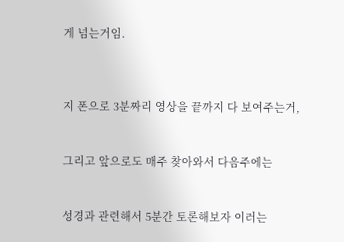게 넘는거임.



지 폰으로 3분짜리 영상을 끝까지 다 보여주는거,


그리고 앞으로도 매주 찾아와서 다음주에는


성경과 관련해서 5분간 토론해보자 이러는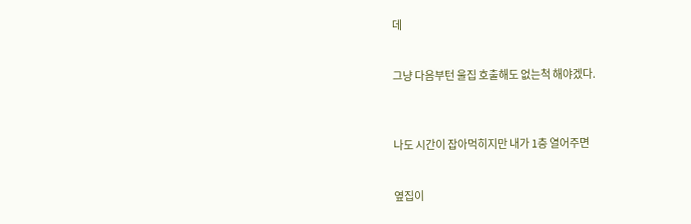데


그냥 다음부턴 울집 호출해도 없는척 해야겠다.



나도 시간이 잡아먹히지만 내가 1층 열어주면


옆집이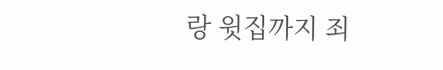랑 윗집까지 죄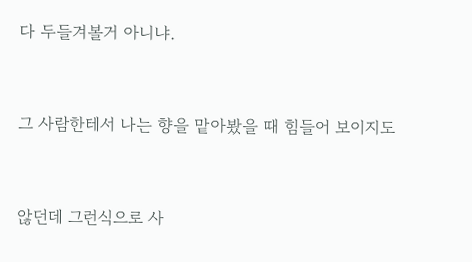다 두들겨볼거 아니냐.


그 사람한테서 나는 향을 맡아봤을 때 힘들어 보이지도


않던데 그런식으로 사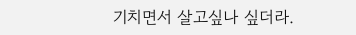기치면서 살고싶나 싶더라.